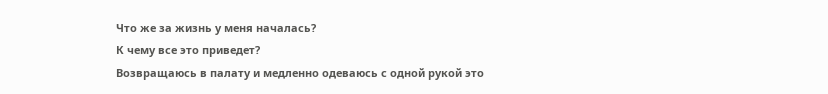Что же за жизнь у меня началась?
К чему все это приведет?
Возвращаюсь в палату и медленно одеваюсь с одной рукой это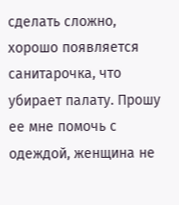сделать сложно, хорошо появляется санитарочка, что убирает палату. Прошу ее мне помочь с одеждой, женщина не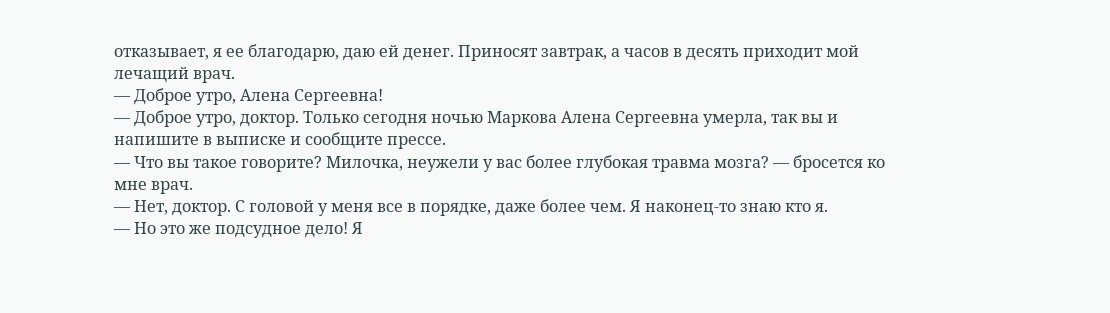отказывает, я ее благодарю, даю ей денег. Приносят завтрак, а часов в десять приходит мой лечащий врач.
— Доброе утро, Алена Сергеевна!
— Доброе утро, доктор. Только сегодня ночью Маркова Алена Сергеевна умерла, так вы и напишите в выписке и сообщите прессе.
— Что вы такое говорите? Милочка, неужели у вас более глубокая травма мозга? — бросется ко мне врач.
— Нет, доктор. С головой у меня все в порядке, даже более чем. Я наконец-то знаю кто я.
— Но это же подсудное дело! Я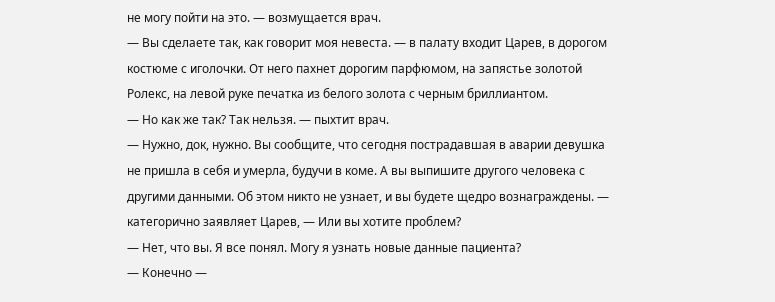не могу пойти на это. — возмущается врач.
— Вы сделаете так, как говорит моя невеста. — в палату входит Царев, в дорогом костюме с иголочки. От него пахнет дорогим парфюмом, на запястье золотой Ролекс, на левой руке печатка из белого золота с черным бриллиантом.
— Но как же так? Так нельзя. — пыхтит врач.
— Нужно, док, нужно. Вы сообщите, что сегодня пострадавшая в аварии девушка не пришла в себя и умерла, будучи в коме. А вы выпишите другого человека с другими данными. Об этом никто не узнает, и вы будете щедро вознаграждены. — категорично заявляет Царев, — Или вы хотите проблем?
— Нет, что вы. Я все понял. Могу я узнать новые данные пациента?
— Конечно —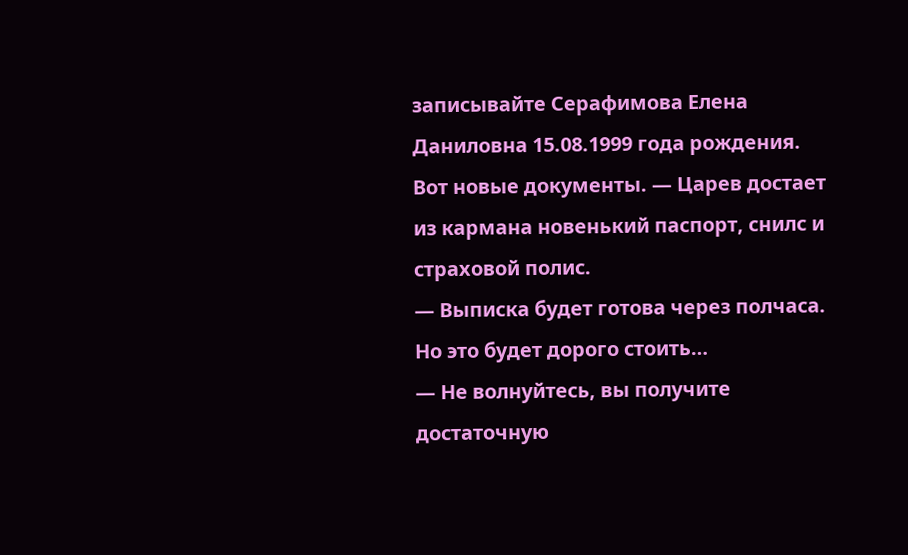записывайте Серафимова Елена Даниловна 15.08.1999 года рождения. Вот новые документы. — Царев достает из кармана новенький паспорт, снилс и страховой полис.
— Выписка будет готова через полчаса. Но это будет дорого стоить…
— Не волнуйтесь, вы получите достаточную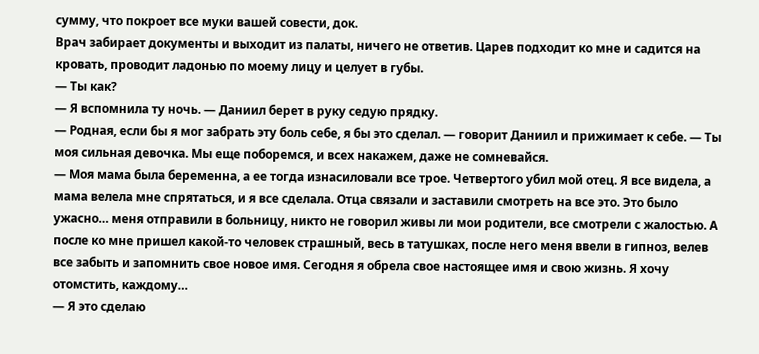сумму, что покроет все муки вашей совести, док.
Врач забирает документы и выходит из палаты, ничего не ответив. Царев подходит ко мне и садится на кровать, проводит ладонью по моему лицу и целует в губы.
— Ты как?
— Я вспомнила ту ночь. — Даниил берет в руку седую прядку.
— Родная, если бы я мог забрать эту боль себе, я бы это сделал. — говорит Даниил и прижимает к себе. — Ты моя сильная девочка. Мы еще поборемся, и всех накажем, даже не сомневайся.
— Моя мама была беременна, а ее тогда изнасиловали все трое. Четвертого убил мой отец. Я все видела, а мама велела мне спрятаться, и я все сделала. Отца связали и заставили смотреть на все это. Это было ужасно… меня отправили в больницу, никто не говорил живы ли мои родители, все смотрели с жалостью. А после ко мне пришел какой-то человек страшный, весь в татушках, после него меня ввели в гипноз, велев все забыть и запомнить свое новое имя. Сегодня я обрела свое настоящее имя и свою жизнь. Я хочу отомстить, каждому…
— Я это сделаю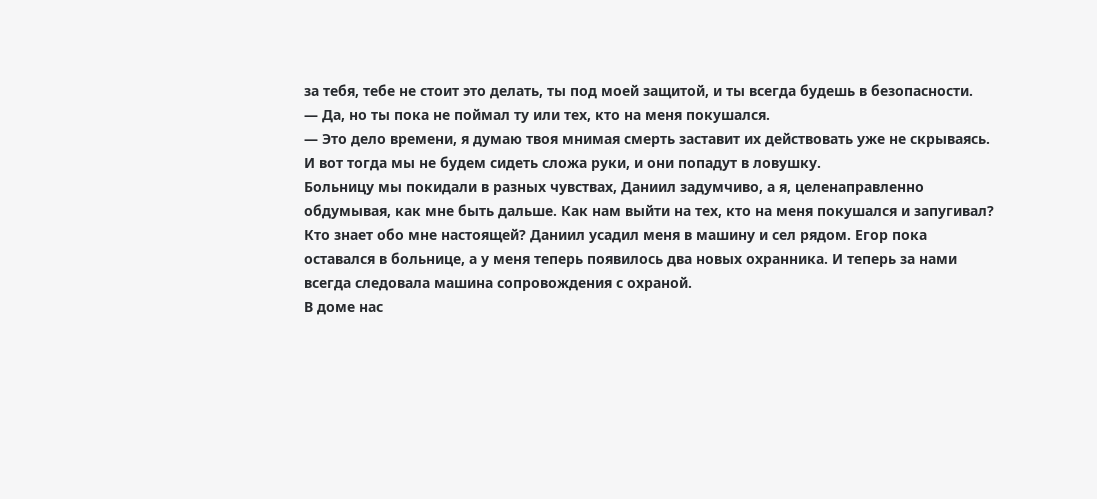за тебя, тебе не стоит это делать, ты под моей защитой, и ты всегда будешь в безопасности.
— Да, но ты пока не поймал ту или тех, кто на меня покушался.
— Это дело времени, я думаю твоя мнимая смерть заставит их действовать уже не скрываясь. И вот тогда мы не будем сидеть сложа руки, и они попадут в ловушку.
Больницу мы покидали в разных чувствах, Даниил задумчиво, а я, целенаправленно обдумывая, как мне быть дальше. Как нам выйти на тех, кто на меня покушался и запугивал? Кто знает обо мне настоящей? Даниил усадил меня в машину и сел рядом. Егор пока оставался в больнице, а у меня теперь появилось два новых охранника. И теперь за нами всегда следовала машина сопровождения с охраной.
В доме нас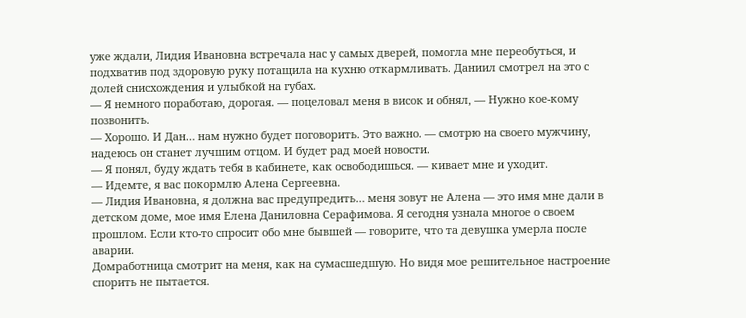уже ждали, Лидия Ивановна встречала нас у самых дверей, помогла мне переобуться, и подхватив под здоровую руку потащила на кухню откармливать. Даниил смотрел на это с долей снисхождения и улыбкой на губах.
— Я немного поработаю, дорогая. — поцеловал меня в висок и обнял, — Нужно кое-кому позвонить.
— Хорошо. И Дан… нам нужно будет поговорить. Это важно. — смотрю на своего мужчину, надеюсь он станет лучшим отцом. И будет рад моей новости.
— Я понял, буду ждать тебя в кабинете, как освободишься. — кивает мне и уходит.
— Идемте, я вас покормлю Алена Сергеевна.
— Лидия Ивановна, я должна вас предупредить… меня зовут не Алена — это имя мне дали в детском доме, мое имя Елена Даниловна Серафимова. Я сегодня узнала многое о своем прошлом. Если кто-то спросит обо мне бывшей — говорите, что та девушка умерла после аварии.
Домработница смотрит на меня, как на сумасшедшую. Но видя мое решительное настроение спорить не пытается.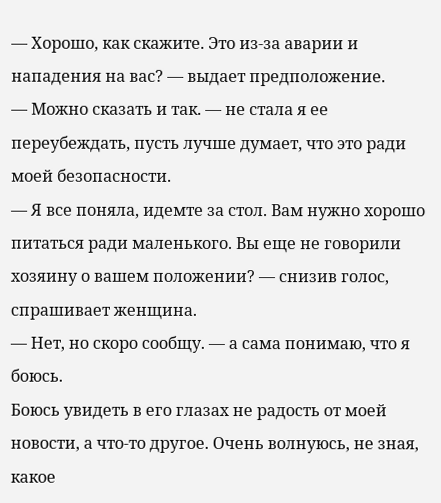— Хорошо, как скажите. Это из-за аварии и нападения на вас? — выдает предположение.
— Можно сказать и так. — не стала я ее переубеждать, пусть лучше думает, что это ради моей безопасности.
— Я все поняла, идемте за стол. Вам нужно хорошо питаться ради маленького. Вы еще не говорили хозяину о вашем положении? — снизив голос, спрашивает женщина.
— Нет, но скоро сообщу. — а сама понимаю, что я боюсь.
Боюсь увидеть в его глазах не радость от моей новости, а что-то другое. Очень волнуюсь, не зная, какое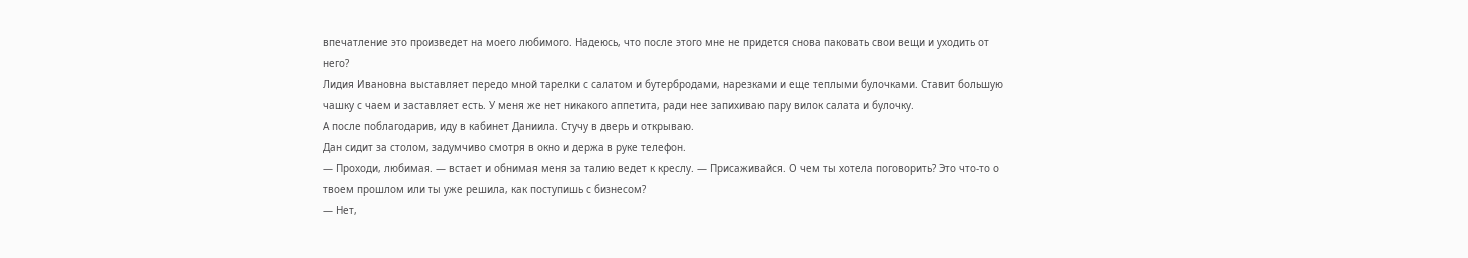впечатление это произведет на моего любимого. Надеюсь, что после этого мне не придется снова паковать свои вещи и уходить от него?
Лидия Ивановна выставляет передо мной тарелки с салатом и бутербродами, нарезками и еще теплыми булочками. Ставит большую чашку с чаем и заставляет есть. У меня же нет никакого аппетита, ради нее запихиваю пару вилок салата и булочку.
А после поблагодарив, иду в кабинет Даниила. Стучу в дверь и открываю.
Дан сидит за столом, задумчиво смотря в окно и держа в руке телефон.
— Проходи, любимая. — встает и обнимая меня за талию ведет к креслу. — Присаживайся. О чем ты хотела поговорить? Это что-то о твоем прошлом или ты уже решила, как поступишь с бизнесом?
— Нет,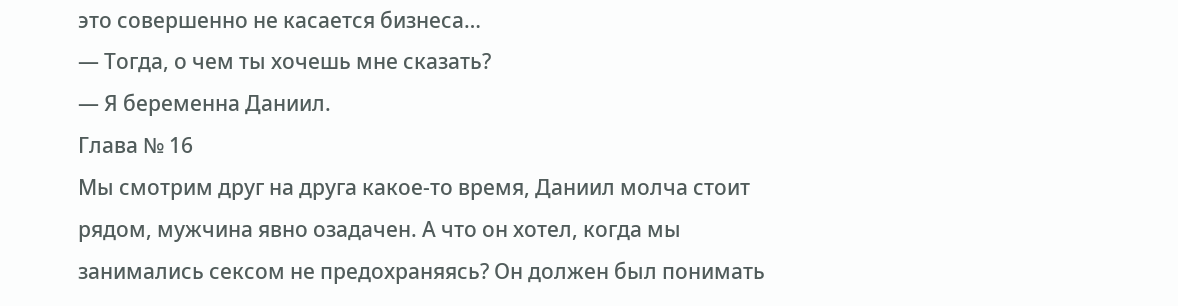это совершенно не касается бизнеса…
— Тогда, о чем ты хочешь мне сказать?
— Я беременна Даниил.
Глава № 16
Мы смотрим друг на друга какое-то время, Даниил молча стоит рядом, мужчина явно озадачен. А что он хотел, когда мы занимались сексом не предохраняясь? Он должен был понимать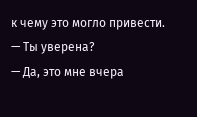к чему это могло привести.
— Ты уверена?
— Да, это мне вчера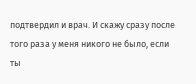подтвердил и врач. И скажу сразу после того раза у меня никого не было, если ты